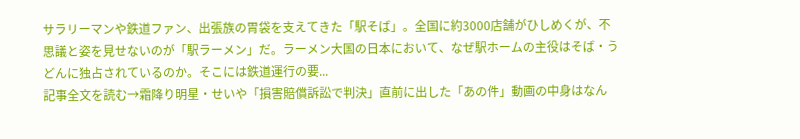サラリーマンや鉄道ファン、出張族の胃袋を支えてきた「駅そば」。全国に約3000店舗がひしめくが、不思議と姿を見せないのが「駅ラーメン」だ。ラーメン大国の日本において、なぜ駅ホームの主役はそば・うどんに独占されているのか。そこには鉄道運行の要...
記事全文を読む→霜降り明星・せいや「損害賠償訴訟で判決」直前に出した「あの件」動画の中身はなん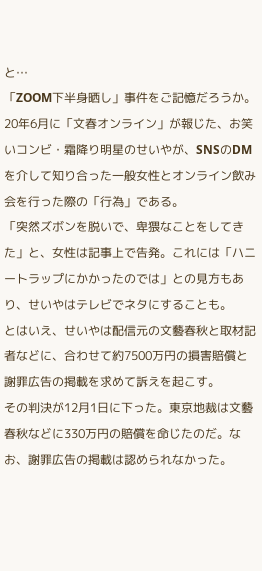と…
「ZOOM下半身晒し」事件をご記憶だろうか。20年6月に「文春オンライン」が報じた、お笑いコンビ・霜降り明星のせいやが、SNSのDMを介して知り合った一般女性とオンライン飲み会を行った際の「行為」である。
「突然ズボンを脱いで、卑猥なことをしてきた」と、女性は記事上で告発。これには「ハニートラップにかかったのでは」との見方もあり、せいやはテレビでネタにすることも。
とはいえ、せいやは配信元の文藝春秋と取材記者などに、合わせて約7500万円の損害賠償と謝罪広告の掲載を求めて訴えを起こす。
その判決が12月1日に下った。東京地裁は文藝春秋などに330万円の賠償を命じたのだ。なお、謝罪広告の掲載は認められなかった。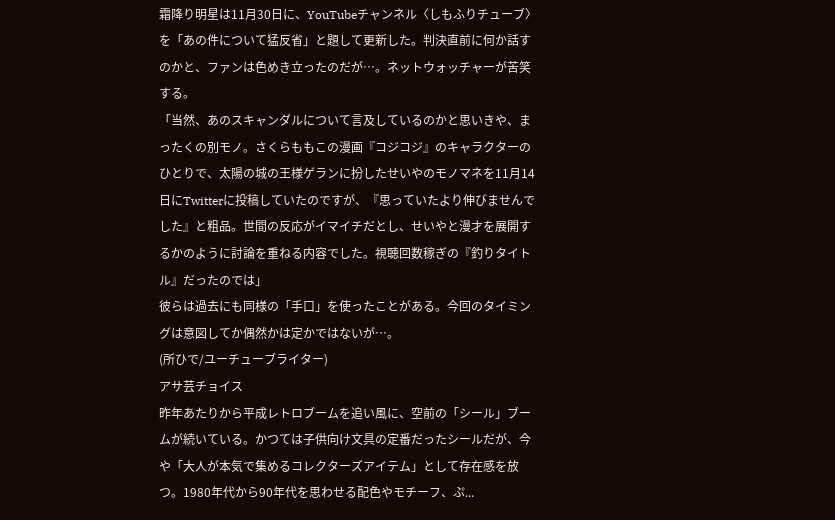霜降り明星は11月30日に、YouTubeチャンネル〈しもふりチューブ〉を「あの件について猛反省」と題して更新した。判決直前に何か話すのかと、ファンは色めき立ったのだが…。ネットウォッチャーが苦笑する。
「当然、あのスキャンダルについて言及しているのかと思いきや、まったくの別モノ。さくらももこの漫画『コジコジ』のキャラクターのひとりで、太陽の城の王様ゲランに扮したせいやのモノマネを11月14日にTwitterに投稿していたのですが、『思っていたより伸びませんでした』と粗品。世間の反応がイマイチだとし、せいやと漫才を展開するかのように討論を重ねる内容でした。視聴回数稼ぎの『釣りタイトル』だったのでは」
彼らは過去にも同様の「手口」を使ったことがある。今回のタイミングは意図してか偶然かは定かではないが…。
(所ひで/ユーチューブライター)
アサ芸チョイス
昨年あたりから平成レトロブームを追い風に、空前の「シール」ブームが続いている。かつては子供向け文具の定番だったシールだが、今や「大人が本気で集めるコレクターズアイテム」として存在感を放つ。1980年代から90年代を思わせる配色やモチーフ、ぷ...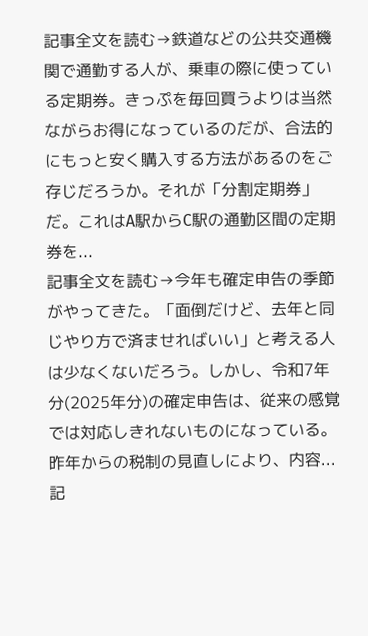記事全文を読む→鉄道などの公共交通機関で通勤する人が、乗車の際に使っている定期券。きっぷを毎回買うよりは当然ながらお得になっているのだが、合法的にもっと安く購入する方法があるのをご存じだろうか。それが「分割定期券」だ。これはA駅からC駅の通勤区間の定期券を...
記事全文を読む→今年も確定申告の季節がやってきた。「面倒だけど、去年と同じやり方で済ませればいい」と考える人は少なくないだろう。しかし、令和7年分(2025年分)の確定申告は、従来の感覚では対応しきれないものになっている。昨年からの税制の見直しにより、内容...
記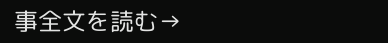事全文を読む→